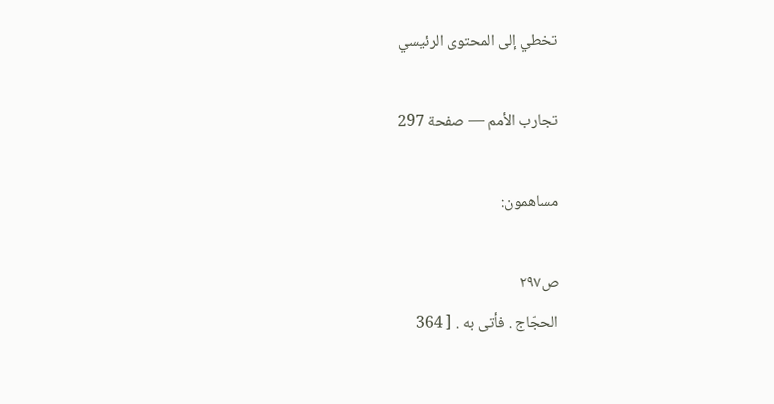تخطي إلى المحتوى الرئيسي

تجارب الأمم — صفحة 297

مساهمون:

ص٢٩٧
الحجّاج . فأتى به . [ 364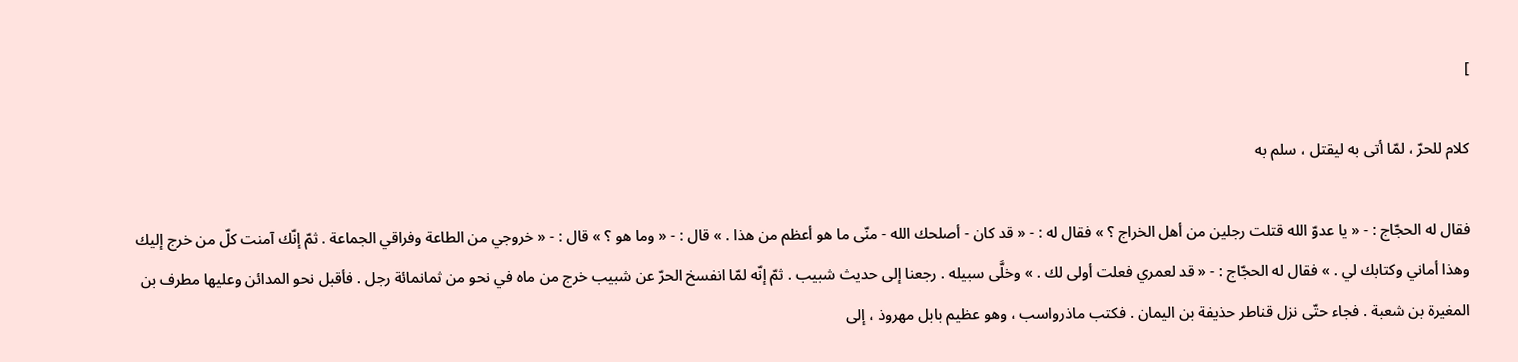]

كلام للحرّ ، لمّا أتى به ليقتل ، سلم به

فقال له الحجّاج : - « يا عدوّ الله قتلت رجلين من أهل الخراج ؟ » فقال له : - « قد كان - أصلحك الله - منّى ما هو أعظم من هذا . » قال : - « وما هو ؟ » قال : - « خروجي من الطاعة وفراقي الجماعة . ثمّ إنّك آمنت كلّ من خرج إليك وهذا أماني وكتابك لي . » فقال له الحجّاج : - « قد لعمري فعلت أولى لك . » وخلَّى سبيله . رجعنا إلى حديث شبيب . ثمّ إنّه لمّا انفسخ الحرّ عن شبيب خرج من ماه في نحو من ثمانمائة رجل . فأقبل نحو المدائن وعليها مطرف بن المغيرة بن شعبة . فجاء حتّى نزل قناطر حذيفة بن اليمان . فكتب ماذرواسب ، وهو عظيم بابل مهروذ ، إلى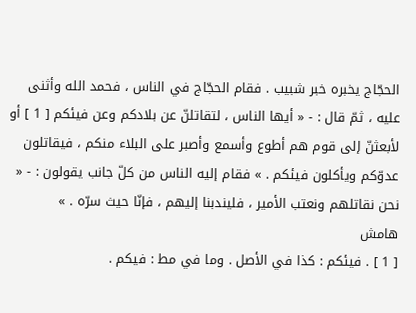الحجّاج يخبره خبر شبيب . فقام الحجّاج في الناس ، فحمد الله وأثنى عليه ، ثمّ قال : - « أيها الناس ، لتقاتلنّ عن بلادكم وعن فيئكم [ 1 ] أو لأبعثنّ إلى قوم هم أطوع وأسمع وأصبر على البلاء منكم ، فيقاتلون عدوّكم ويأكلون فيئكم . » فقام إليه الناس من كلّ جانب يقولون : - « نحن نقاتلهم ونعتب الأمير ، فليندبنا إليهم ، فإنّا حيث سرّه . »
هامش
[ 1 ] . فيئكم : كذا في الأصل . وما في مط : فيكم .